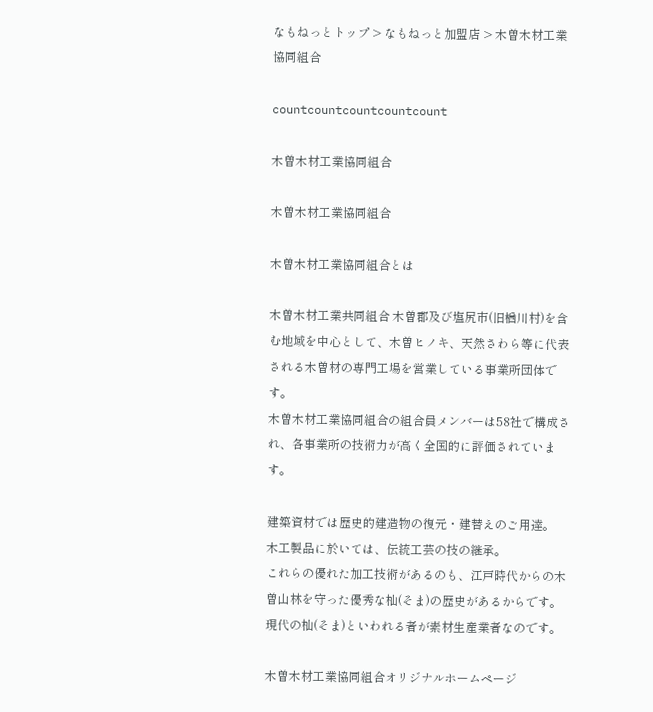なもねっとトップ > なもねっと加盟店 > 木曽木材工業協同組合

countcountcountcountcount

木曽木材工業協同組合

木曽木材工業協同組合

木曽木材工業協同組合とは

木曽木材工業共同組合 木曽郡及び塩尻市(旧楢川村)を含む地域を中心として、木曽ヒノキ、天然さわら等に代表される木曽材の専門工場を営業している事業所団体です。
木曽木材工業協同組合の組合員メンバーは58社で構成され、各事業所の技術力が高く全国的に評価されています。

建築資材では歴史的建造物の復元・建替えのご用達。
木工製品に於いては、伝統工芸の技の継承。
これらの優れた加工技術があるのも、江戸時代からの木曽山林を守った優秀な杣(そま)の歴史があるからです。
現代の杣(そま)といわれる者が素材生産業者なのです。

木曽木材工業協同組合オリジナルホームページ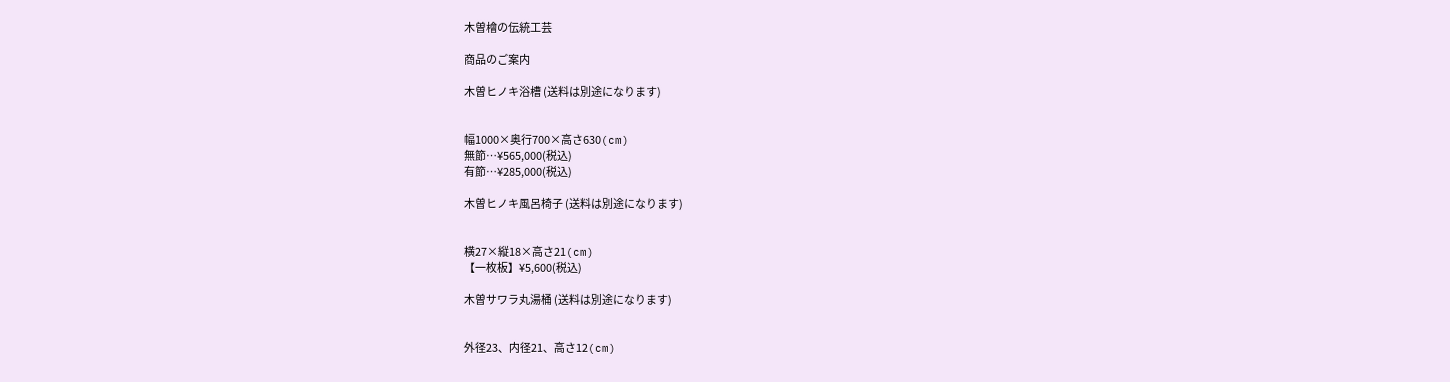木曽檜の伝統工芸

商品のご案内

木曽ヒノキ浴槽 (送料は別途になります)


幅1000×奥行700×高さ630(cm)
無節…¥565,000(税込)
有節…¥285,000(税込)

木曽ヒノキ風呂椅子 (送料は別途になります)


横27×縦18×高さ21(cm)
【一枚板】¥5,600(税込)

木曽サワラ丸湯桶 (送料は別途になります)


外径23、内径21、高さ12(cm)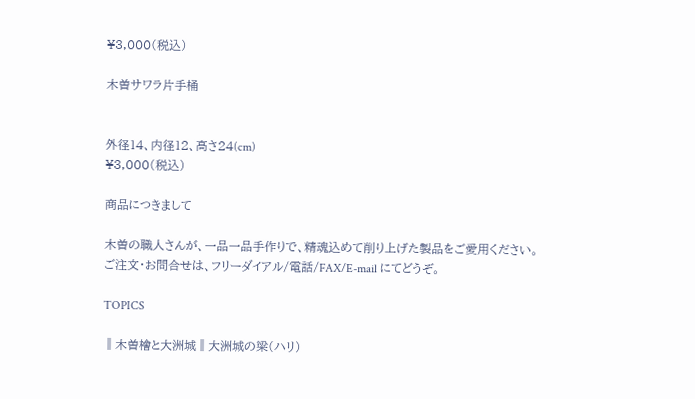¥3,000(税込)

木曽サワラ片手桶


外径14、内径12、高さ24(cm)
¥3,000(税込)

商品につきまして

木曽の職人さんが、一品一品手作りで、精魂込めて削り上げた製品をご愛用ください。
ご注文・お問合せは、フリーダイアル/電話/FAX/E-mail にてどうぞ。

TOPICS

‖木曽檜と大洲城‖大洲城の梁(ハリ)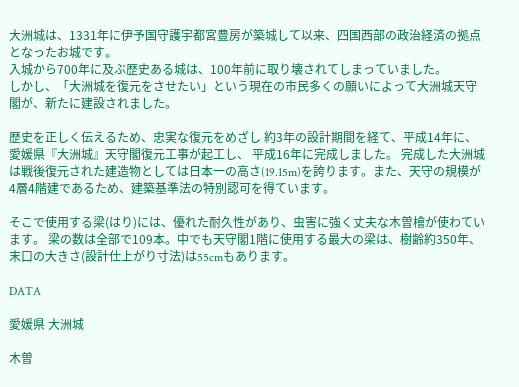大洲城は、1331年に伊予国守護宇都宮豊房が築城して以来、四国西部の政治経済の拠点となったお城です。
入城から700年に及ぶ歴史ある城は、100年前に取り壊されてしまっていました。
しかし、「大洲城を復元をさせたい」という現在の市民多くの願いによって大洲城天守閣が、新たに建設されました。

歴史を正しく伝えるため、忠実な復元をめざし 約3年の設計期間を経て、平成14年に、愛媛県『大洲城』天守閣復元工事が起工し、 平成16年に完成しました。 完成した大洲城は戦後復元された建造物としては日本一の高さ(19.15m)を誇ります。また、天守の規模が4層4階建であるため、建築基準法の特別認可を得ています。

そこで使用する梁(はり)には、優れた耐久性があり、虫害に強く丈夫な木曽檜が使わています。 梁の数は全部で109本。中でも天守閣1階に使用する最大の梁は、樹齢約350年、末口の大きさ(設計仕上がり寸法)は55cmもあります。

DATA

愛媛県 大洲城

木曽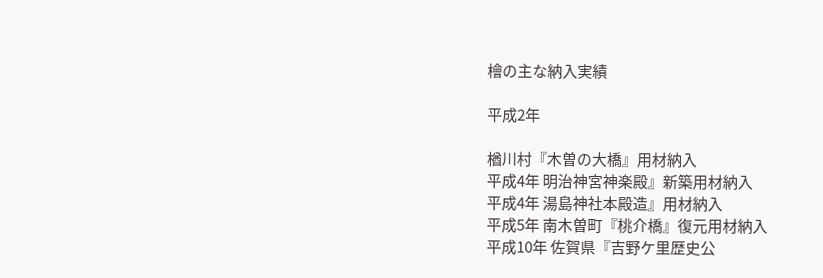檜の主な納入実績

平成2年

楢川村『木曽の大橋』用材納入
平成4年 明治神宮神楽殿』新築用材納入
平成4年 湯島神社本殿造』用材納入
平成5年 南木曽町『桃介橋』復元用材納入
平成10年 佐賀県『吉野ケ里歴史公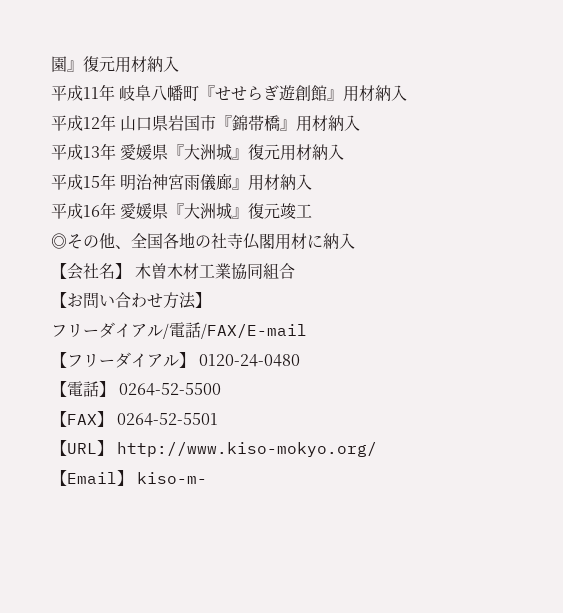園』復元用材納入
平成11年 岐阜八幡町『せせらぎ遊創館』用材納入
平成12年 山口県岩国市『錦帯橋』用材納入
平成13年 愛媛県『大洲城』復元用材納入
平成15年 明治神宮雨儀廊』用材納入
平成16年 愛媛県『大洲城』復元竣工
◎その他、全国各地の社寺仏閣用材に納入
【会社名】 木曽木材工業協同組合
【お問い合わせ方法】
フリーダイアル/電話/FAX/E-mail
【フリーダイアル】 0120-24-0480
【電話】 0264-52-5500
【FAX】 0264-52-5501
【URL】 http://www.kiso-mokyo.org/
【Email】 kiso-m-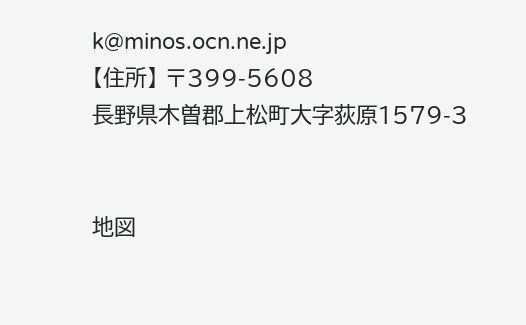k@minos.ocn.ne.jp
【住所】 〒399-5608
長野県木曽郡上松町大字荻原1579-3


地図